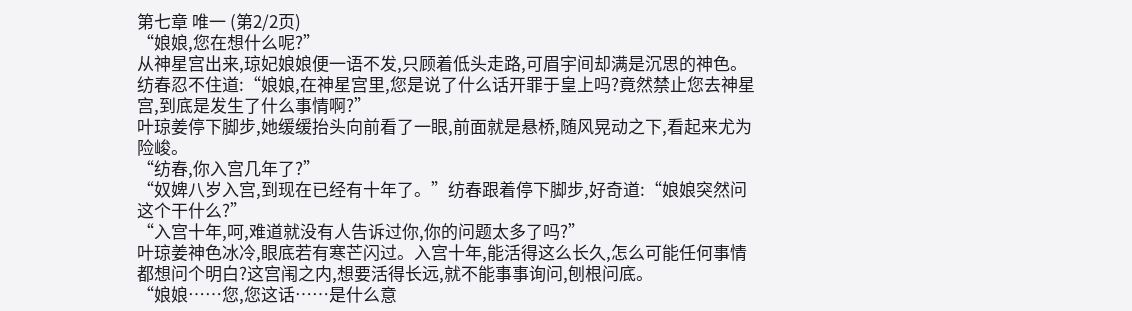第七章 唯一 (第2/2页)
“娘娘,您在想什么呢?”
从神星宫出来,琼妃娘娘便一语不发,只顾着低头走路,可眉宇间却满是沉思的神色。
纺春忍不住道:“娘娘,在神星宫里,您是说了什么话开罪于皇上吗?竟然禁止您去神星宫,到底是发生了什么事情啊?”
叶琼姜停下脚步,她缓缓抬头向前看了一眼,前面就是悬桥,随风晃动之下,看起来尤为险峻。
“纺春,你入宫几年了?”
“奴婢八岁入宫,到现在已经有十年了。”纺春跟着停下脚步,好奇道:“娘娘突然问这个干什么?”
“入宫十年,呵,难道就没有人告诉过你,你的问题太多了吗?”
叶琼姜神色冰冷,眼底若有寒芒闪过。入宫十年,能活得这么长久,怎么可能任何事情都想问个明白?这宫闱之内,想要活得长远,就不能事事询问,刨根问底。
“娘娘……您,您这话……是什么意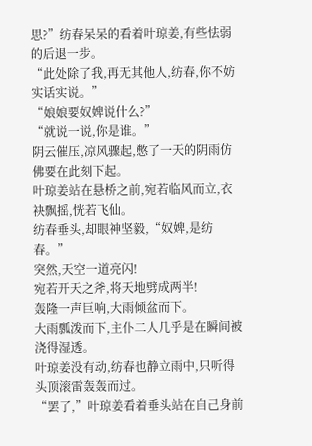思?”纺春呆呆的看着叶琼姜,有些怯弱的后退一步。
“此处除了我,再无其他人,纺春,你不妨实话实说。”
“娘娘要奴婢说什么?”
“就说一说,你是谁。”
阴云催压,凉风骤起,憋了一天的阴雨仿佛要在此刻下起。
叶琼姜站在悬桥之前,宛若临风而立,衣袂飘摇,恍若飞仙。
纺春垂头,却眼神坚毅,“奴婢,是纺春。”
突然,天空一道亮闪!
宛若开天之斧,将天地劈成两半!
轰隆一声巨响,大雨倾盆而下。
大雨瓢泼而下,主仆二人几乎是在瞬间被浇得湿透。
叶琼姜没有动,纺春也静立雨中,只听得头顶滚雷轰轰而过。
“罢了,”叶琼姜看着垂头站在自己身前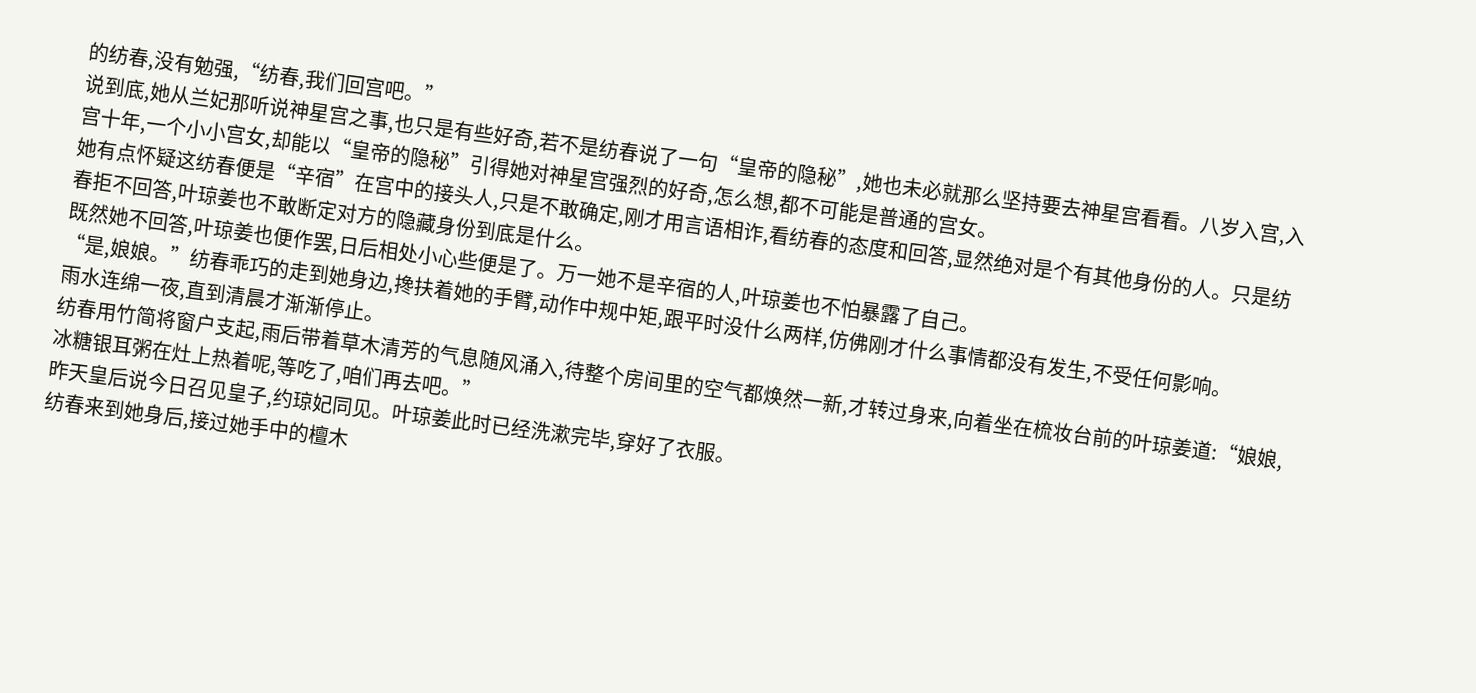的纺春,没有勉强,“纺春,我们回宫吧。”
说到底,她从兰妃那听说神星宫之事,也只是有些好奇,若不是纺春说了一句“皇帝的隐秘”,她也未必就那么坚持要去神星宫看看。八岁入宫,入宫十年,一个小小宫女,却能以“皇帝的隐秘”引得她对神星宫强烈的好奇,怎么想,都不可能是普通的宫女。
她有点怀疑这纺春便是“辛宿”在宫中的接头人,只是不敢确定,刚才用言语相诈,看纺春的态度和回答,显然绝对是个有其他身份的人。只是纺春拒不回答,叶琼姜也不敢断定对方的隐藏身份到底是什么。
既然她不回答,叶琼姜也便作罢,日后相处小心些便是了。万一她不是辛宿的人,叶琼姜也不怕暴露了自己。
“是,娘娘。”纺春乖巧的走到她身边,搀扶着她的手臂,动作中规中矩,跟平时没什么两样,仿佛刚才什么事情都没有发生,不受任何影响。
雨水连绵一夜,直到清晨才渐渐停止。
纺春用竹简将窗户支起,雨后带着草木清芳的气息随风涌入,待整个房间里的空气都焕然一新,才转过身来,向着坐在梳妆台前的叶琼姜道:“娘娘,冰糖银耳粥在灶上热着呢,等吃了,咱们再去吧。”
昨天皇后说今日召见皇子,约琼妃同见。叶琼姜此时已经洗漱完毕,穿好了衣服。
纺春来到她身后,接过她手中的檀木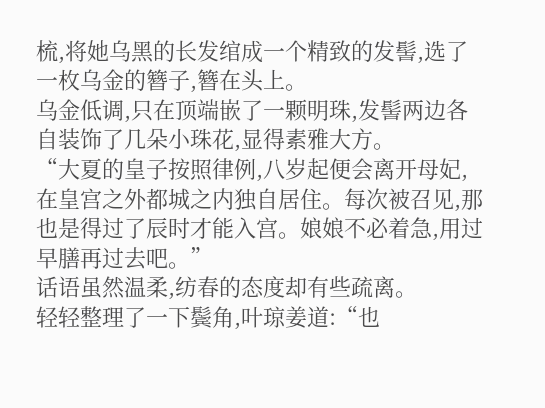梳,将她乌黑的长发绾成一个精致的发髻,选了一枚乌金的簪子,簪在头上。
乌金低调,只在顶端嵌了一颗明珠,发髻两边各自装饰了几朵小珠花,显得素雅大方。
“大夏的皇子按照律例,八岁起便会离开母妃,在皇宫之外都城之内独自居住。每次被召见,那也是得过了辰时才能入宫。娘娘不必着急,用过早膳再过去吧。”
话语虽然温柔,纺春的态度却有些疏离。
轻轻整理了一下鬓角,叶琼姜道:“也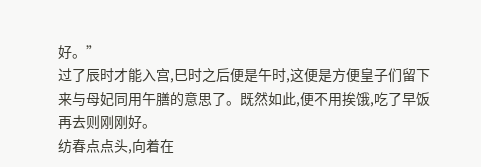好。”
过了辰时才能入宫,巳时之后便是午时,这便是方便皇子们留下来与母妃同用午膳的意思了。既然如此,便不用挨饿,吃了早饭再去则刚刚好。
纺春点点头,向着在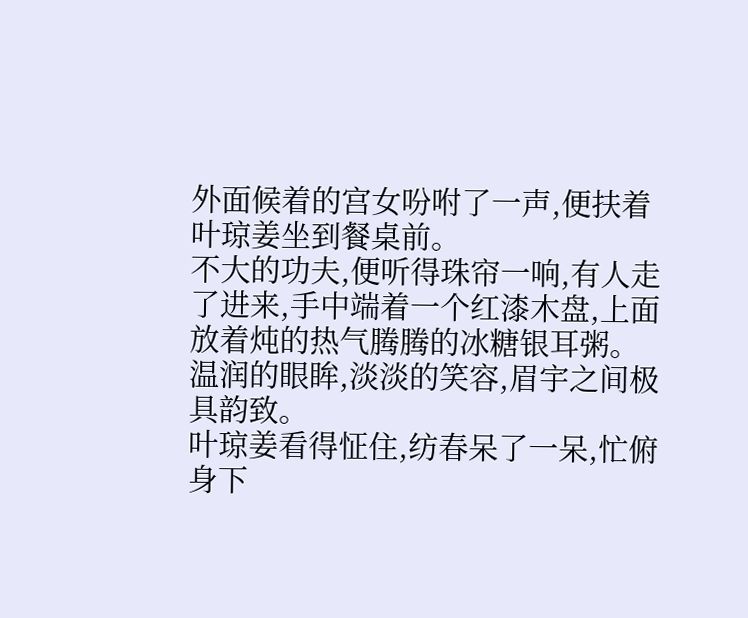外面候着的宫女吩咐了一声,便扶着叶琼姜坐到餐桌前。
不大的功夫,便听得珠帘一响,有人走了进来,手中端着一个红漆木盘,上面放着炖的热气腾腾的冰糖银耳粥。
温润的眼眸,淡淡的笑容,眉宇之间极具韵致。
叶琼姜看得怔住,纺春呆了一呆,忙俯身下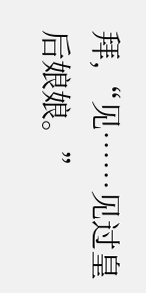拜,“见……见过皇后娘娘。”